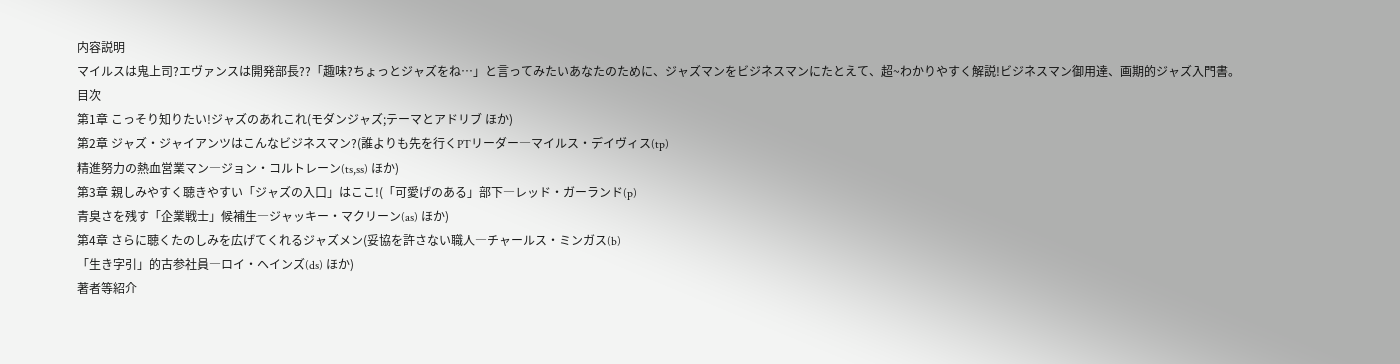内容説明
マイルスは鬼上司?エヴァンスは開発部長??「趣味?ちょっとジャズをね…」と言ってみたいあなたのために、ジャズマンをビジネスマンにたとえて、超~わかりやすく解説!ビジネスマン御用達、画期的ジャズ入門書。
目次
第1章 こっそり知りたい!ジャズのあれこれ(モダンジャズ;テーマとアドリブ ほか)
第2章 ジャズ・ジャイアンツはこんなビジネスマン?(誰よりも先を行くPTリーダー―マイルス・デイヴィス(tp)
精進努力の熱血営業マン―ジョン・コルトレーン(ts,ss) ほか)
第3章 親しみやすく聴きやすい「ジャズの入口」はここ!(「可愛げのある」部下―レッド・ガーランド(p)
青臭さを残す「企業戦士」候補生―ジャッキー・マクリーン(as) ほか)
第4章 さらに聴くたのしみを広げてくれるジャズメン(妥協を許さない職人―チャールス・ミンガス(b)
「生き字引」的古参社員―ロイ・ヘインズ(ds) ほか)
著者等紹介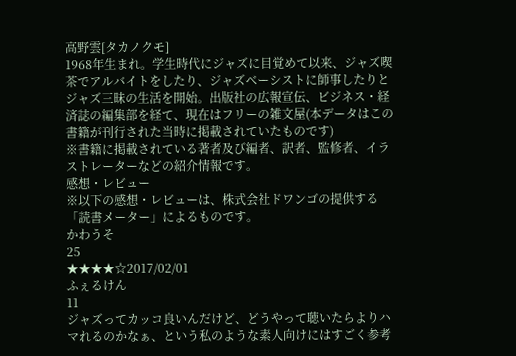高野雲[タカノクモ]
1968年生まれ。学生時代にジャズに目覚めて以来、ジャズ喫茶でアルバイトをしたり、ジャズベーシストに師事したりとジャズ三昧の生活を開始。出版社の広報宣伝、ビジネス・経済誌の編集部を経て、現在はフリーの雑文屋(本データはこの書籍が刊行された当時に掲載されていたものです)
※書籍に掲載されている著者及び編者、訳者、監修者、イラストレーターなどの紹介情報です。
感想・レビュー
※以下の感想・レビューは、株式会社ドワンゴの提供する「読書メーター」によるものです。
かわうそ
25
★★★★☆2017/02/01
ふぇるけん
11
ジャズってカッコ良いんだけど、どうやって聴いたらよりハマれるのかなぁ、という私のような素人向けにはすごく参考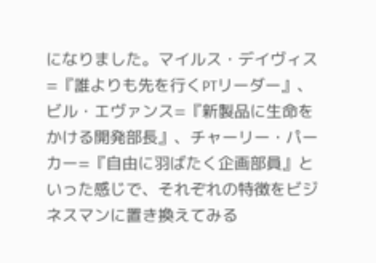になりました。マイルス・デイヴィス=『誰よりも先を行くPTリーダー』、ビル・エヴァンス=『新製品に生命をかける開発部長』、チャーリー・パーカー=『自由に羽ばたく企画部員』といった感じで、それぞれの特徴をビジネスマンに置き換えてみる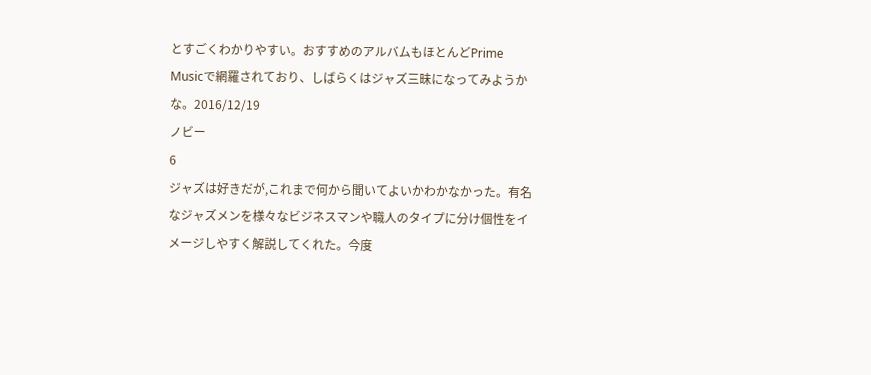とすごくわかりやすい。おすすめのアルバムもほとんどPrime Musicで網羅されており、しばらくはジャズ三昧になってみようかな。2016/12/19
ノビー
6
ジャズは好きだが,これまで何から聞いてよいかわかなかった。有名なジャズメンを様々なビジネスマンや職人のタイプに分け個性をイメージしやすく解説してくれた。今度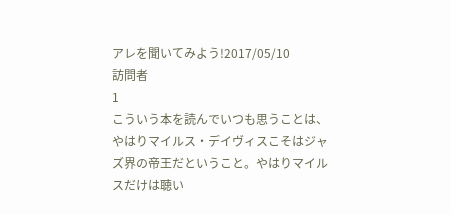アレを聞いてみよう!2017/05/10
訪問者
1
こういう本を読んでいつも思うことは、やはりマイルス・デイヴィスこそはジャズ界の帝王だということ。やはりマイルスだけは聴い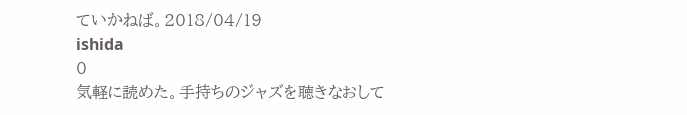ていかねば。2018/04/19
ishida
0
気軽に読めた。手持ちのジャズを聴きなおして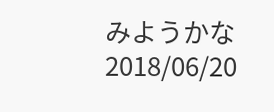みようかな2018/06/20